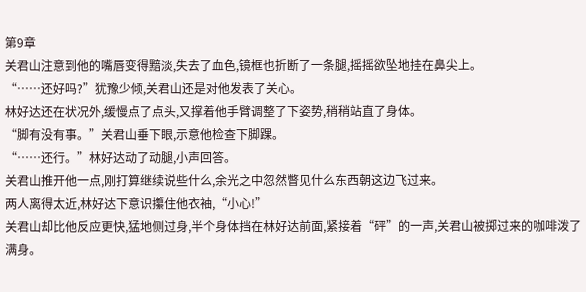第9章
关君山注意到他的嘴唇变得黯淡,失去了血色,镜框也折断了一条腿,摇摇欲坠地挂在鼻尖上。
“……还好吗?”犹豫少倾,关君山还是对他发表了关心。
林好达还在状况外,缓慢点了点头,又撑着他手臂调整了下姿势,稍稍站直了身体。
“脚有没有事。”关君山垂下眼,示意他检查下脚踝。
“……还行。”林好达动了动腿,小声回答。
关君山推开他一点,刚打算继续说些什么,余光之中忽然瞥见什么东西朝这边飞过来。
两人离得太近,林好达下意识攥住他衣袖,“小心!”
关君山却比他反应更快,猛地侧过身,半个身体挡在林好达前面,紧接着“砰”的一声,关君山被掷过来的咖啡泼了满身。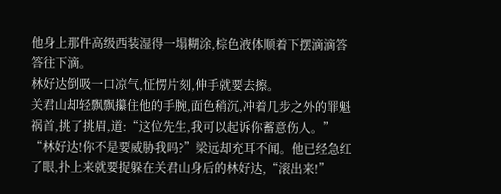他身上那件高级西装湿得一塌糊涂,棕色液体顺着下摆滴滴答答往下滴。
林好达倒吸一口凉气,怔愣片刻,伸手就要去擦。
关君山却轻飘飘攥住他的手腕,面色稍沉,冲着几步之外的罪魁祸首,挑了挑眉,道:“这位先生,我可以起诉你蓄意伤人。”
“林好达!你不是要威胁我吗?”梁远却充耳不闻。他已经急红了眼,扑上来就要捉躲在关君山身后的林好达,“滚出来!”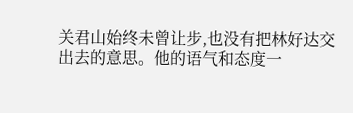关君山始终未曾让步,也没有把林好达交出去的意思。他的语气和态度一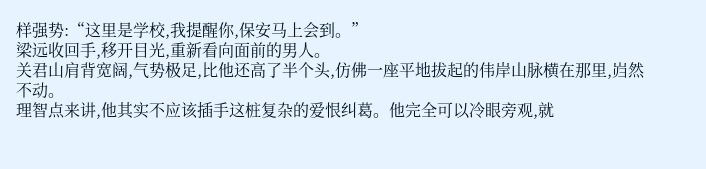样强势:“这里是学校,我提醒你,保安马上会到。”
梁远收回手,移开目光,重新看向面前的男人。
关君山肩背宽阔,气势极足,比他还高了半个头,仿佛一座平地拔起的伟岸山脉横在那里,岿然不动。
理智点来讲,他其实不应该插手这桩复杂的爱恨纠葛。他完全可以冷眼旁观,就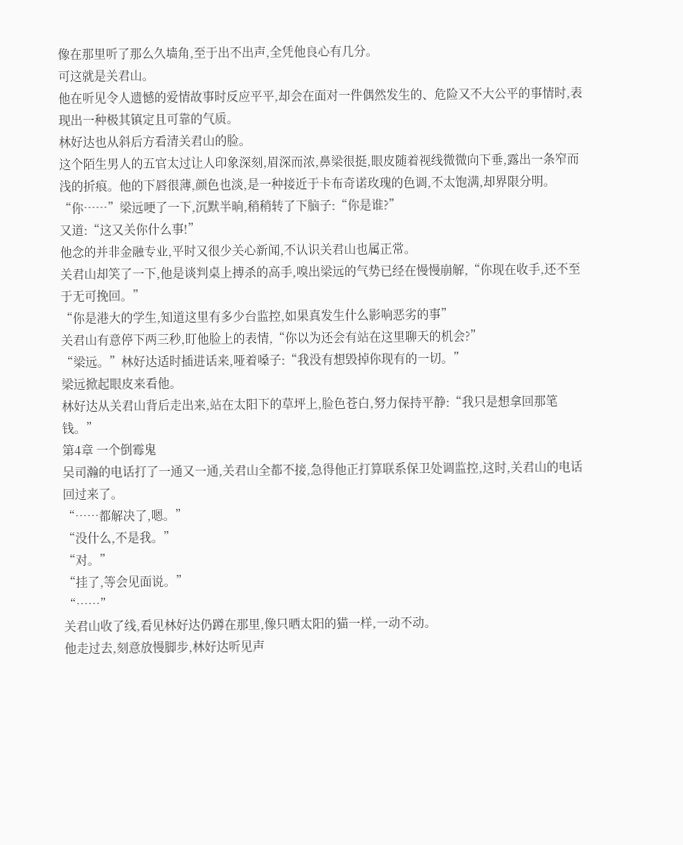像在那里听了那么久墙角,至于出不出声,全凭他良心有几分。
可这就是关君山。
他在听见令人遗憾的爱情故事时反应平平,却会在面对一件偶然发生的、危险又不大公平的事情时,表现出一种极其镇定且可靠的气质。
林好达也从斜后方看清关君山的脸。
这个陌生男人的五官太过让人印象深刻,眉深而浓,鼻梁很挺,眼皮随着视线微微向下垂,露出一条窄而浅的折痕。他的下唇很薄,颜色也淡,是一种接近于卡布奇诺玫瑰的色调,不太饱满,却界限分明。
“你……”梁远哽了一下,沉默半晌,稍稍转了下脑子:“你是谁?”
又道:“这又关你什么事!”
他念的并非金融专业,平时又很少关心新闻,不认识关君山也属正常。
关君山却笑了一下,他是谈判桌上搏杀的高手,嗅出梁远的气势已经在慢慢崩解,“你现在收手,还不至于无可挽回。”
“你是港大的学生,知道这里有多少台监控,如果真发生什么影响恶劣的事”
关君山有意停下两三秒,盯他脸上的表情,“你以为还会有站在这里聊天的机会?”
“梁远。”林好达适时插进话来,哑着嗓子:“我没有想毁掉你现有的一切。”
梁远掀起眼皮来看他。
林好达从关君山背后走出来,站在太阳下的草坪上,脸色苍白,努力保持平静:“我只是想拿回那笔钱。”
第4章 一个倒霉鬼
吴司瀚的电话打了一通又一通,关君山全都不接,急得他正打算联系保卫处调监控,这时,关君山的电话回过来了。
“……都解决了,嗯。”
“没什么,不是我。”
“对。”
“挂了,等会见面说。”
“……”
关君山收了线,看见林好达仍蹲在那里,像只晒太阳的猫一样,一动不动。
他走过去,刻意放慢脚步,林好达听见声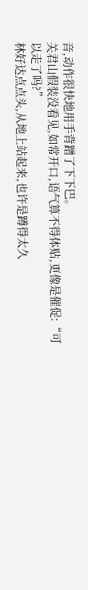音,动作很快地用手背蹭了下下巴。
关君山假装没看见,如常开口,语气算不得体贴,更像是催促:“可以走了吗?”
林好达点点头,从地上站起来,也许是蹲得太久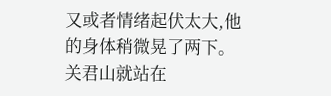又或者情绪起伏太大,他的身体稍微晃了两下。
关君山就站在